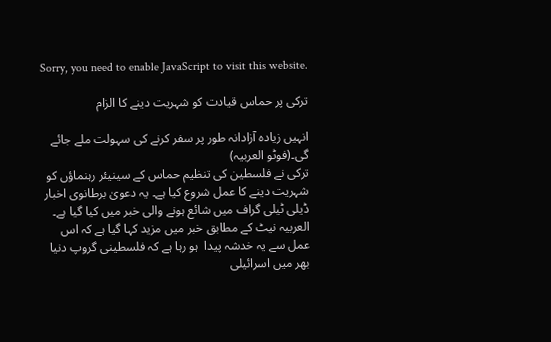Sorry, you need to enable JavaScript to visit this website.

ترکی پر حماس قیادت کو شہریت دینے کا الزام

انہیں زیادہ آزادانہ طور پر سفر کرنے کی سہولت ملے جائے گی۔(فوٹو العربیہ)
ترکی نے فلسطین کی تنظیم حماس کے سینیئر رہنماؤں کو شہریت دینے کا عمل شروع کیا ہے۔ یہ دعویٰ برطانوی اخبار ڈیلی ٹیلی گراف میں شائع ہونے والی خبر میں کیا گیا ہے۔
العربیہ نیٹ کے مطابق خبر میں مزید کہا گیا ہے کہ اس عمل سے یہ خدشہ پیدا  ہو رہا ہے کہ فلسطینی گروپ دنیا بھر میں اسرائیلی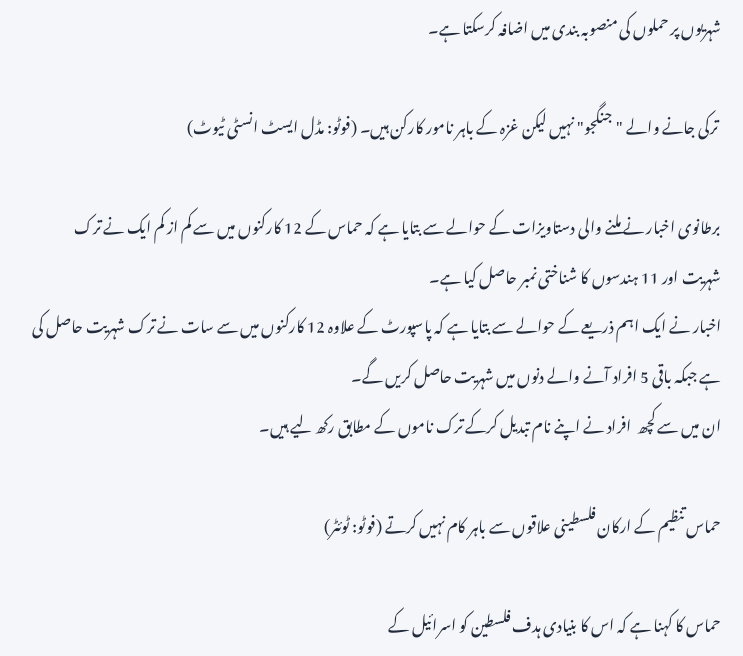شہریوں پر حملوں کی منصوبہ بندی میں اضافہ کرسکتا ہے۔

 ترکی جانے والے "جنگجو" نہیں لیکن غزہ کے باہر نامور کارکن ہیں۔ (فوٹو: مڈل ایسٹ انسٹی ٹیوٹ)

برطانوی اخبار نے ملنے والی دستاویزات کے حوالے سے بتایا ہے کہ حماس کے 12 کارکنوں میں سے کم از کم ایک نے ترک شہریت اور 11 ہندسوں کا شناختی نمبر حاصل کیا ہے۔
اخبار نے ایک اہم ذریعے کے حوالے سے بتایا ہے کہ پاسپورٹ کے علاوہ 12 کارکنوں میں سے سات نے ترک شہریت حاصل کی ہے جبکہ باقی 5 افراد آنے والے دنوں میں شہریت حاصل کریں گے۔
ان میں سے کچھ  افراد نے اپنے نام تبدیل کرکے ترک ناموں کے مطابق رکھ لیے ہیں۔

حماس تنظیم کے ارکان فلسطینی علاقوں سے باہر کام نہیں کرتے (فوٹو: ٹوئٹر)

حماس کا کہنا ہے کہ اس کا بنیادی ہدف فلسطین کو اسرائیل کے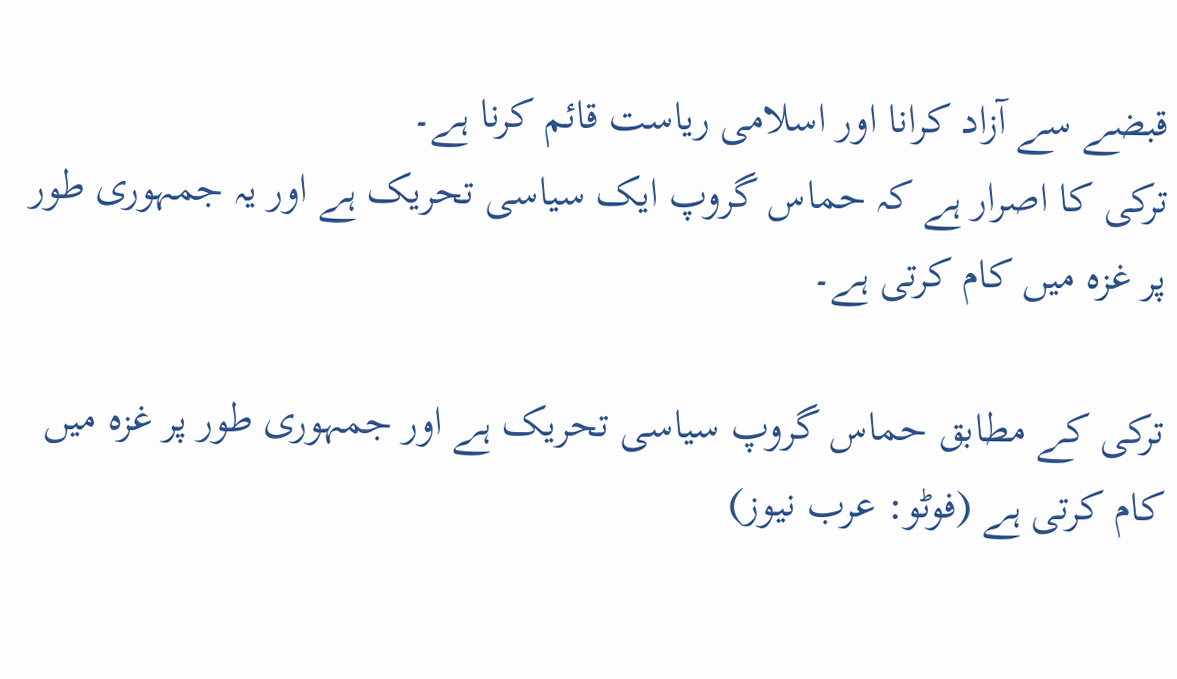قبضے سے آزاد کرانا اور اسلامی ریاست قائم کرنا ہے۔
ترکی کا اصرار ہے کہ حماس گروپ ایک سیاسی تحریک ہے اور یہ جمہوری طور پر غزہ میں کام کرتی ہے۔

ترکی کے مطابق حماس گروپ سیاسی تحریک ہے اور جمہوری طور پر غزہ میں کام کرتی ہے (فوٹو: عرب نیوز)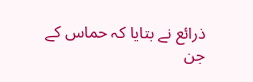ذرائع نے بتایا کہ حماس کے جن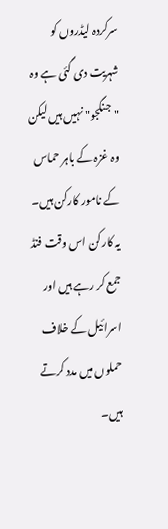سرکردہ لیڈروں کو شہریت دی گئی ہے وہ "جنگجو" نہیں ہیں لیکن وہ غزہ کے باہر حماس کے نامور کارکن ہیں۔
یہ کارکن اس وقت فنڈ جمع کر رہے ہیں اور اسرائیل کے خلاف حملوں میں مدد کرتے ہیں۔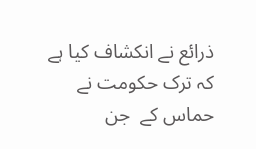ذرائع نے انکشاف کیا ہے کہ ترک حکومت نے حماس کے  جن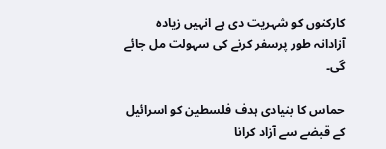کارکنوں کو شہریت دی ہے انہیں زیادہ آزادانہ طور پرسفر کرنے کی سہولت مل جائے گی۔

حماس کا بنیادی ہدف فلسطین کو اسرائیل کے قبضے سے آزاد کرانا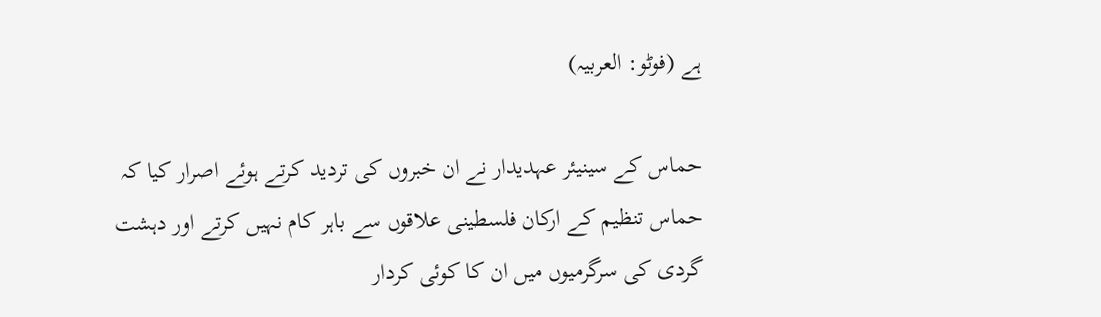ہے (فوٹو: العربیہ)

حماس کے سینیئر عہدیدار نے ان خبروں کی تردید کرتے ہوئے اصرار کیا کہ حماس تنظیم کے ارکان فلسطینی علاقوں سے باہر کام نہیں کرتے اور دہشت گردی کی سرگرمیوں میں ان کا کوئی کردار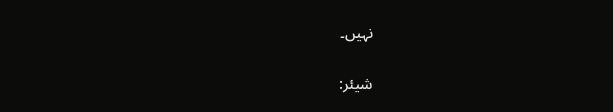نہیں۔


شیئر: